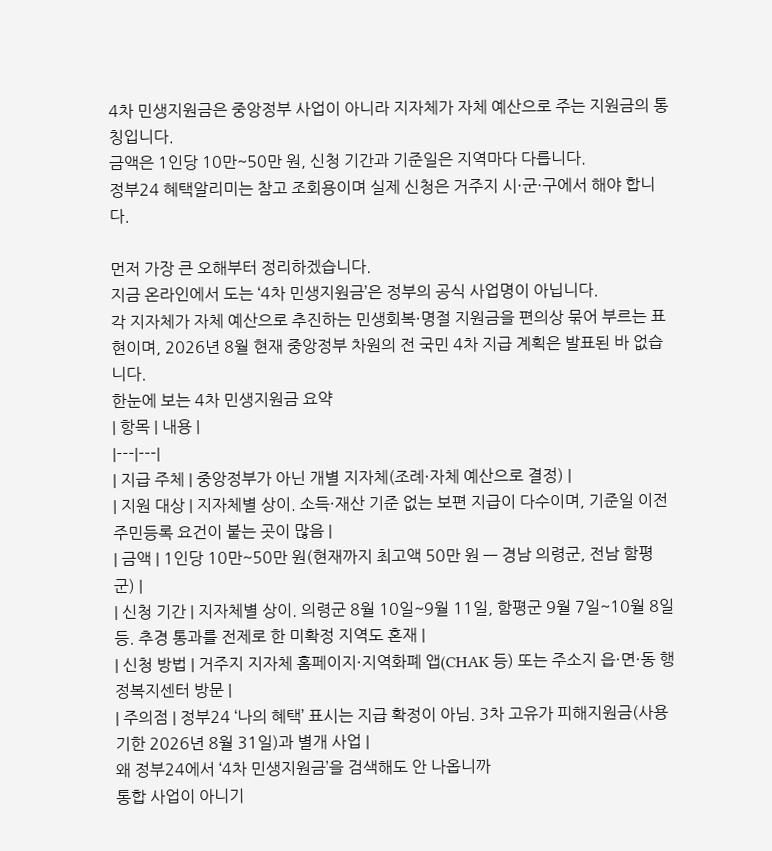4차 민생지원금은 중앙정부 사업이 아니라 지자체가 자체 예산으로 주는 지원금의 통칭입니다.
금액은 1인당 10만~50만 원, 신청 기간과 기준일은 지역마다 다릅니다.
정부24 혜택알리미는 참고 조회용이며 실제 신청은 거주지 시·군·구에서 해야 합니다.

먼저 가장 큰 오해부터 정리하겠습니다.
지금 온라인에서 도는 ‘4차 민생지원금’은 정부의 공식 사업명이 아닙니다.
각 지자체가 자체 예산으로 추진하는 민생회복·명절 지원금을 편의상 묶어 부르는 표현이며, 2026년 8월 현재 중앙정부 차원의 전 국민 4차 지급 계획은 발표된 바 없습니다.
한눈에 보는 4차 민생지원금 요약
| 항목 | 내용 |
|---|---|
| 지급 주체 | 중앙정부가 아닌 개별 지자체(조례·자체 예산으로 결정) |
| 지원 대상 | 지자체별 상이. 소득·재산 기준 없는 보편 지급이 다수이며, 기준일 이전 주민등록 요건이 붙는 곳이 많음 |
| 금액 | 1인당 10만~50만 원(현재까지 최고액 50만 원 — 경남 의령군, 전남 함평군) |
| 신청 기간 | 지자체별 상이. 의령군 8월 10일~9월 11일, 함평군 9월 7일~10월 8일 등. 추경 통과를 전제로 한 미확정 지역도 혼재 |
| 신청 방법 | 거주지 지자체 홈페이지·지역화폐 앱(CHAK 등) 또는 주소지 읍·면·동 행정복지센터 방문 |
| 주의점 | 정부24 ‘나의 혜택’ 표시는 지급 확정이 아님. 3차 고유가 피해지원금(사용기한 2026년 8월 31일)과 별개 사업 |
왜 정부24에서 ‘4차 민생지원금’을 검색해도 안 나옵니까
통합 사업이 아니기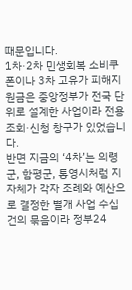때문입니다.
1차·2차 민생회복 소비쿠폰이나 3차 고유가 피해지원금은 중앙정부가 전국 단위로 설계한 사업이라 전용 조회·신청 창구가 있었습니다.
반면 지금의 ‘4차’는 의령군, 함평군, 통영시처럼 지자체가 각자 조례와 예산으로 결정한 별개 사업 수십 건의 묶음이라 정부24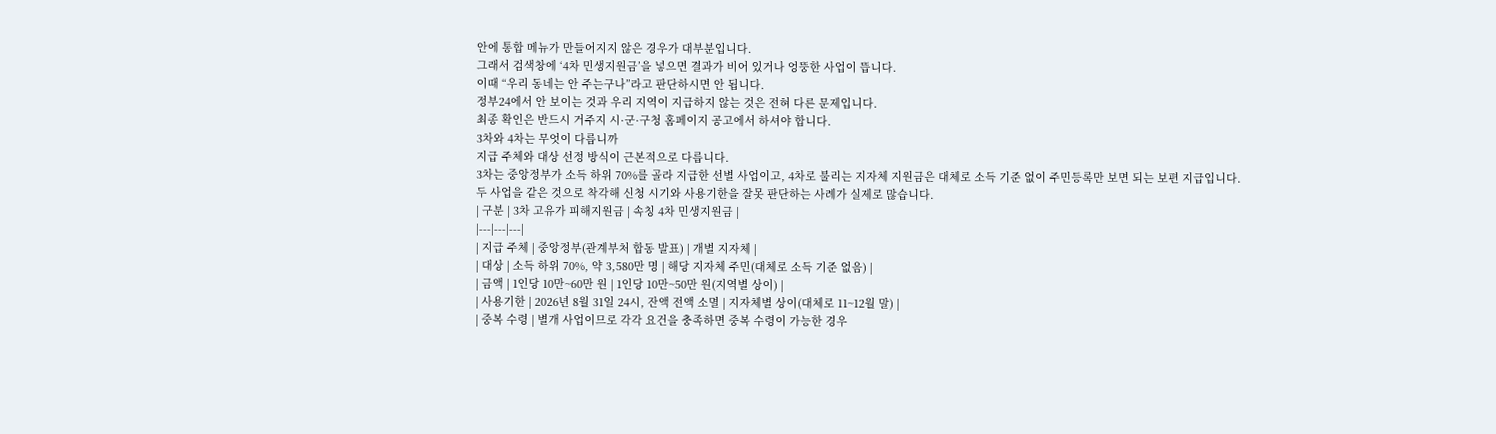안에 통합 메뉴가 만들어지지 않은 경우가 대부분입니다.
그래서 검색창에 ‘4차 민생지원금’을 넣으면 결과가 비어 있거나 엉뚱한 사업이 뜹니다.
이때 “우리 동네는 안 주는구나”라고 판단하시면 안 됩니다.
정부24에서 안 보이는 것과 우리 지역이 지급하지 않는 것은 전혀 다른 문제입니다.
최종 확인은 반드시 거주지 시·군·구청 홈페이지 공고에서 하셔야 합니다.
3차와 4차는 무엇이 다릅니까
지급 주체와 대상 선정 방식이 근본적으로 다릅니다.
3차는 중앙정부가 소득 하위 70%를 골라 지급한 선별 사업이고, 4차로 불리는 지자체 지원금은 대체로 소득 기준 없이 주민등록만 보면 되는 보편 지급입니다.
두 사업을 같은 것으로 착각해 신청 시기와 사용기한을 잘못 판단하는 사례가 실제로 많습니다.
| 구분 | 3차 고유가 피해지원금 | 속칭 4차 민생지원금 |
|---|---|---|
| 지급 주체 | 중앙정부(관계부처 합동 발표) | 개별 지자체 |
| 대상 | 소득 하위 70%, 약 3,580만 명 | 해당 지자체 주민(대체로 소득 기준 없음) |
| 금액 | 1인당 10만~60만 원 | 1인당 10만~50만 원(지역별 상이) |
| 사용기한 | 2026년 8월 31일 24시, 잔액 전액 소멸 | 지자체별 상이(대체로 11~12월 말) |
| 중복 수령 | 별개 사업이므로 각각 요건을 충족하면 중복 수령이 가능한 경우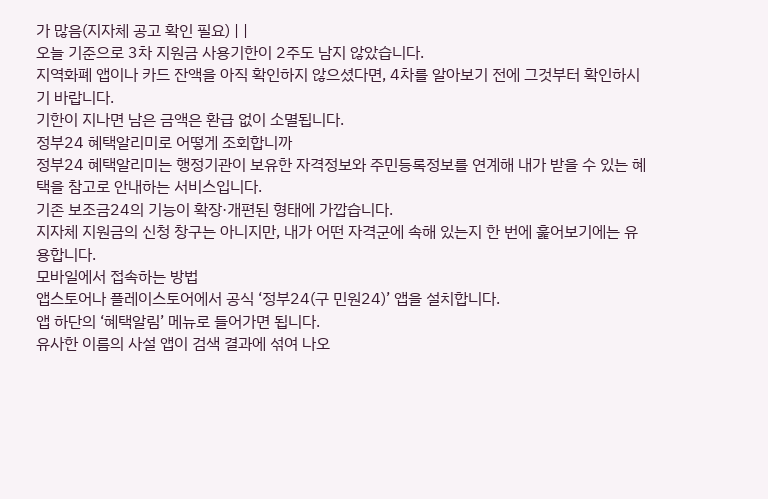가 많음(지자체 공고 확인 필요) | |
오늘 기준으로 3차 지원금 사용기한이 2주도 남지 않았습니다.
지역화폐 앱이나 카드 잔액을 아직 확인하지 않으셨다면, 4차를 알아보기 전에 그것부터 확인하시기 바랍니다.
기한이 지나면 남은 금액은 환급 없이 소멸됩니다.
정부24 혜택알리미로 어떻게 조회합니까
정부24 혜택알리미는 행정기관이 보유한 자격정보와 주민등록정보를 연계해 내가 받을 수 있는 혜택을 참고로 안내하는 서비스입니다.
기존 보조금24의 기능이 확장·개편된 형태에 가깝습니다.
지자체 지원금의 신청 창구는 아니지만, 내가 어떤 자격군에 속해 있는지 한 번에 훑어보기에는 유용합니다.
모바일에서 접속하는 방법
앱스토어나 플레이스토어에서 공식 ‘정부24(구 민원24)’ 앱을 설치합니다.
앱 하단의 ‘혜택알림’ 메뉴로 들어가면 됩니다.
유사한 이름의 사설 앱이 검색 결과에 섞여 나오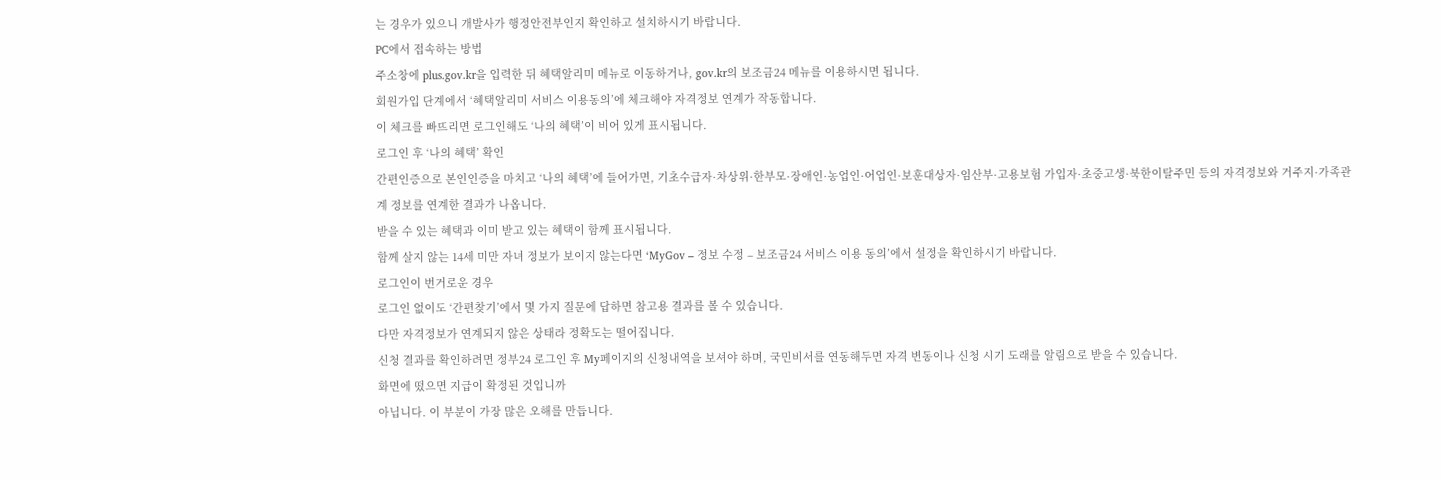는 경우가 있으니 개발사가 행정안전부인지 확인하고 설치하시기 바랍니다.
PC에서 접속하는 방법
주소창에 plus.gov.kr을 입력한 뒤 혜택알리미 메뉴로 이동하거나, gov.kr의 보조금24 메뉴를 이용하시면 됩니다.
회원가입 단계에서 ‘혜택알리미 서비스 이용동의’에 체크해야 자격정보 연계가 작동합니다.
이 체크를 빠뜨리면 로그인해도 ‘나의 혜택’이 비어 있게 표시됩니다.
로그인 후 ‘나의 혜택’ 확인
간편인증으로 본인인증을 마치고 ‘나의 혜택’에 들어가면, 기초수급자·차상위·한부모·장애인·농업인·어업인·보훈대상자·임산부·고용보험 가입자·초중고생·북한이탈주민 등의 자격정보와 거주지·가족관계 정보를 연계한 결과가 나옵니다.
받을 수 있는 혜택과 이미 받고 있는 혜택이 함께 표시됩니다.
함께 살지 않는 14세 미만 자녀 정보가 보이지 않는다면 ‘MyGov – 정보 수정 – 보조금24 서비스 이용 동의’에서 설정을 확인하시기 바랍니다.
로그인이 번거로운 경우
로그인 없이도 ‘간편찾기’에서 몇 가지 질문에 답하면 참고용 결과를 볼 수 있습니다.
다만 자격정보가 연계되지 않은 상태라 정확도는 떨어집니다.
신청 결과를 확인하려면 정부24 로그인 후 My페이지의 신청내역을 보셔야 하며, 국민비서를 연동해두면 자격 변동이나 신청 시기 도래를 알림으로 받을 수 있습니다.
화면에 떴으면 지급이 확정된 것입니까
아닙니다. 이 부분이 가장 많은 오해를 만듭니다.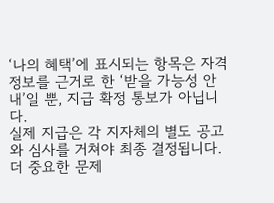‘나의 혜택’에 표시되는 항목은 자격정보를 근거로 한 ‘받을 가능성 안내’일 뿐, 지급 확정 통보가 아닙니다.
실제 지급은 각 지자체의 별도 공고와 심사를 거쳐야 최종 결정됩니다.
더 중요한 문제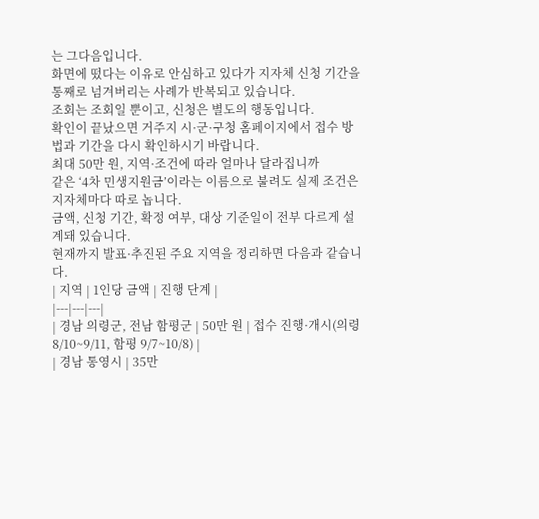는 그다음입니다.
화면에 떴다는 이유로 안심하고 있다가 지자체 신청 기간을 통째로 넘겨버리는 사례가 반복되고 있습니다.
조회는 조회일 뿐이고, 신청은 별도의 행동입니다.
확인이 끝났으면 거주지 시·군·구청 홈페이지에서 접수 방법과 기간을 다시 확인하시기 바랍니다.
최대 50만 원, 지역·조건에 따라 얼마나 달라집니까
같은 ‘4차 민생지원금’이라는 이름으로 불려도 실제 조건은 지자체마다 따로 놉니다.
금액, 신청 기간, 확정 여부, 대상 기준일이 전부 다르게 설계돼 있습니다.
현재까지 발표·추진된 주요 지역을 정리하면 다음과 같습니다.
| 지역 | 1인당 금액 | 진행 단계 |
|---|---|---|
| 경남 의령군, 전남 함평군 | 50만 원 | 접수 진행·개시(의령 8/10~9/11, 함평 9/7~10/8) |
| 경남 통영시 | 35만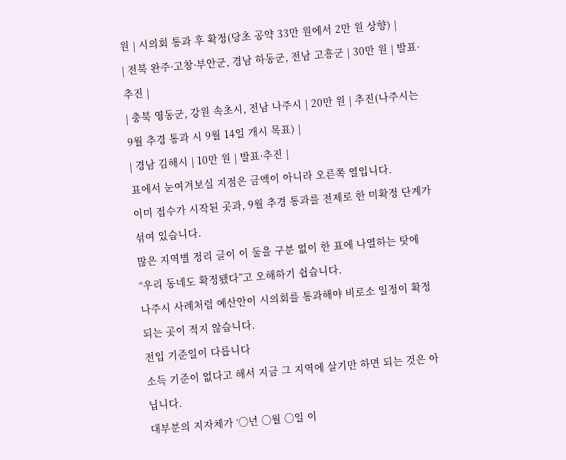원 | 시의회 통과 후 확정(당초 공약 33만 원에서 2만 원 상향) |
| 전북 완주·고창·부안군, 경남 하동군, 전남 고흥군 | 30만 원 | 발표·추진 |
| 충북 영동군, 강원 속초시, 전남 나주시 | 20만 원 | 추진(나주시는 9월 추경 통과 시 9월 14일 개시 목표) |
| 경남 김해시 | 10만 원 | 발표·추진 |
표에서 눈여겨보실 지점은 금액이 아니라 오른쪽 열입니다.
이미 접수가 시작된 곳과, 9월 추경 통과를 전제로 한 미확정 단계가 섞여 있습니다.
많은 지역별 정리 글이 이 둘을 구분 없이 한 표에 나열하는 탓에 “우리 동네도 확정됐다”고 오해하기 쉽습니다.
나주시 사례처럼 예산안이 시의회를 통과해야 비로소 일정이 확정되는 곳이 적지 않습니다.
전입 기준일이 다릅니다
소득 기준이 없다고 해서 지금 그 지역에 살기만 하면 되는 것은 아닙니다.
대부분의 지자체가 ‘○년 ○월 ○일 이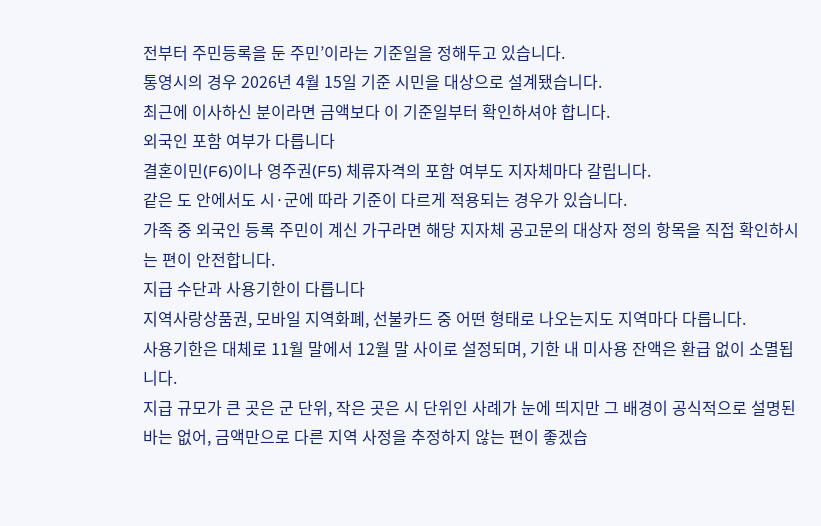전부터 주민등록을 둔 주민’이라는 기준일을 정해두고 있습니다.
통영시의 경우 2026년 4월 15일 기준 시민을 대상으로 설계됐습니다.
최근에 이사하신 분이라면 금액보다 이 기준일부터 확인하셔야 합니다.
외국인 포함 여부가 다릅니다
결혼이민(F6)이나 영주권(F5) 체류자격의 포함 여부도 지자체마다 갈립니다.
같은 도 안에서도 시·군에 따라 기준이 다르게 적용되는 경우가 있습니다.
가족 중 외국인 등록 주민이 계신 가구라면 해당 지자체 공고문의 대상자 정의 항목을 직접 확인하시는 편이 안전합니다.
지급 수단과 사용기한이 다릅니다
지역사랑상품권, 모바일 지역화폐, 선불카드 중 어떤 형태로 나오는지도 지역마다 다릅니다.
사용기한은 대체로 11월 말에서 12월 말 사이로 설정되며, 기한 내 미사용 잔액은 환급 없이 소멸됩니다.
지급 규모가 큰 곳은 군 단위, 작은 곳은 시 단위인 사례가 눈에 띄지만 그 배경이 공식적으로 설명된 바는 없어, 금액만으로 다른 지역 사정을 추정하지 않는 편이 좋겠습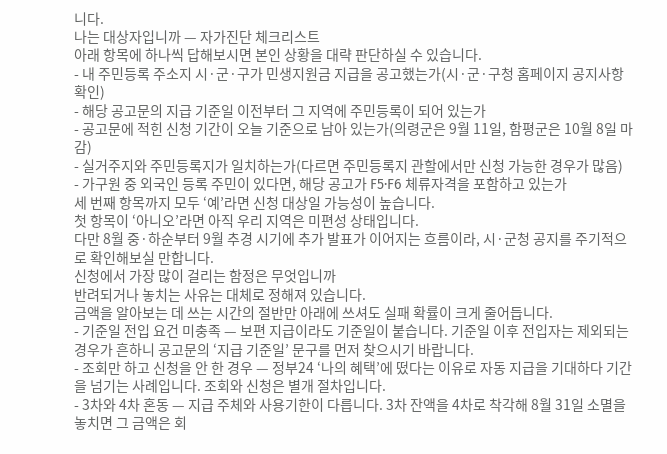니다.
나는 대상자입니까 — 자가진단 체크리스트
아래 항목에 하나씩 답해보시면 본인 상황을 대략 판단하실 수 있습니다.
- 내 주민등록 주소지 시·군·구가 민생지원금 지급을 공고했는가(시·군·구청 홈페이지 공지사항 확인)
- 해당 공고문의 지급 기준일 이전부터 그 지역에 주민등록이 되어 있는가
- 공고문에 적힌 신청 기간이 오늘 기준으로 남아 있는가(의령군은 9월 11일, 함평군은 10월 8일 마감)
- 실거주지와 주민등록지가 일치하는가(다르면 주민등록지 관할에서만 신청 가능한 경우가 많음)
- 가구원 중 외국인 등록 주민이 있다면, 해당 공고가 F5·F6 체류자격을 포함하고 있는가
세 번째 항목까지 모두 ‘예’라면 신청 대상일 가능성이 높습니다.
첫 항목이 ‘아니오’라면 아직 우리 지역은 미편성 상태입니다.
다만 8월 중·하순부터 9월 추경 시기에 추가 발표가 이어지는 흐름이라, 시·군청 공지를 주기적으로 확인해보실 만합니다.
신청에서 가장 많이 걸리는 함정은 무엇입니까
반려되거나 놓치는 사유는 대체로 정해져 있습니다.
금액을 알아보는 데 쓰는 시간의 절반만 아래에 쓰셔도 실패 확률이 크게 줄어듭니다.
- 기준일 전입 요건 미충족 — 보편 지급이라도 기준일이 붙습니다. 기준일 이후 전입자는 제외되는 경우가 흔하니 공고문의 ‘지급 기준일’ 문구를 먼저 찾으시기 바랍니다.
- 조회만 하고 신청을 안 한 경우 — 정부24 ‘나의 혜택’에 떴다는 이유로 자동 지급을 기대하다 기간을 넘기는 사례입니다. 조회와 신청은 별개 절차입니다.
- 3차와 4차 혼동 — 지급 주체와 사용기한이 다릅니다. 3차 잔액을 4차로 착각해 8월 31일 소멸을 놓치면 그 금액은 회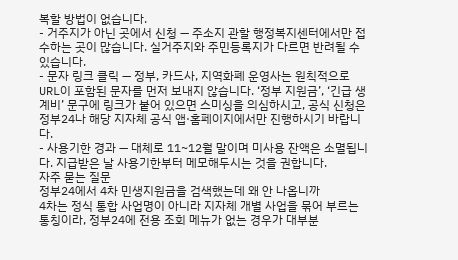복할 방법이 없습니다.
- 거주지가 아닌 곳에서 신청 — 주소지 관할 행정복지센터에서만 접수하는 곳이 많습니다. 실거주지와 주민등록지가 다르면 반려될 수 있습니다.
- 문자 링크 클릭 — 정부, 카드사, 지역화폐 운영사는 원칙적으로 URL이 포함된 문자를 먼저 보내지 않습니다. ‘정부 지원금’, ‘긴급 생계비’ 문구에 링크가 붙어 있으면 스미싱을 의심하시고, 공식 신청은 정부24나 해당 지자체 공식 앱·홈페이지에서만 진행하시기 바랍니다.
- 사용기한 경과 — 대체로 11~12월 말이며 미사용 잔액은 소멸됩니다. 지급받은 날 사용기한부터 메모해두시는 것을 권합니다.
자주 묻는 질문
정부24에서 4차 민생지원금을 검색했는데 왜 안 나옵니까
4차는 정식 통합 사업명이 아니라 지자체 개별 사업을 묶어 부르는 통칭이라, 정부24에 전용 조회 메뉴가 없는 경우가 대부분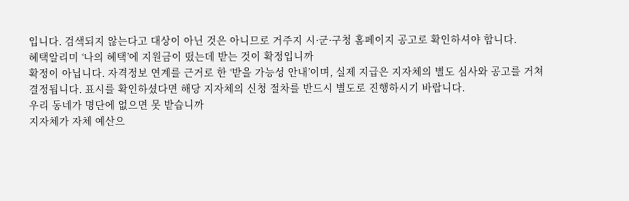입니다. 검색되지 않는다고 대상이 아닌 것은 아니므로 거주지 시·군·구청 홈페이지 공고로 확인하셔야 합니다.
혜택알리미 ‘나의 혜택’에 지원금이 떴는데 받는 것이 확정입니까
확정이 아닙니다. 자격정보 연계를 근거로 한 ‘받을 가능성 안내’이며, 실제 지급은 지자체의 별도 심사와 공고를 거쳐 결정됩니다. 표시를 확인하셨다면 해당 지자체의 신청 절차를 반드시 별도로 진행하시기 바랍니다.
우리 동네가 명단에 없으면 못 받습니까
지자체가 자체 예산으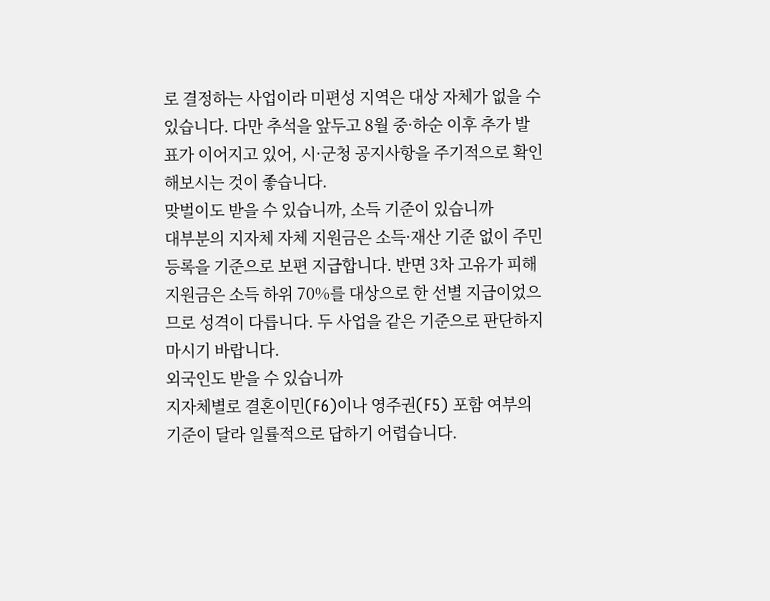로 결정하는 사업이라 미편성 지역은 대상 자체가 없을 수 있습니다. 다만 추석을 앞두고 8월 중·하순 이후 추가 발표가 이어지고 있어, 시·군청 공지사항을 주기적으로 확인해보시는 것이 좋습니다.
맞벌이도 받을 수 있습니까, 소득 기준이 있습니까
대부분의 지자체 자체 지원금은 소득·재산 기준 없이 주민등록을 기준으로 보편 지급합니다. 반면 3차 고유가 피해지원금은 소득 하위 70%를 대상으로 한 선별 지급이었으므로 성격이 다릅니다. 두 사업을 같은 기준으로 판단하지 마시기 바랍니다.
외국인도 받을 수 있습니까
지자체별로 결혼이민(F6)이나 영주권(F5) 포함 여부의 기준이 달라 일률적으로 답하기 어렵습니다.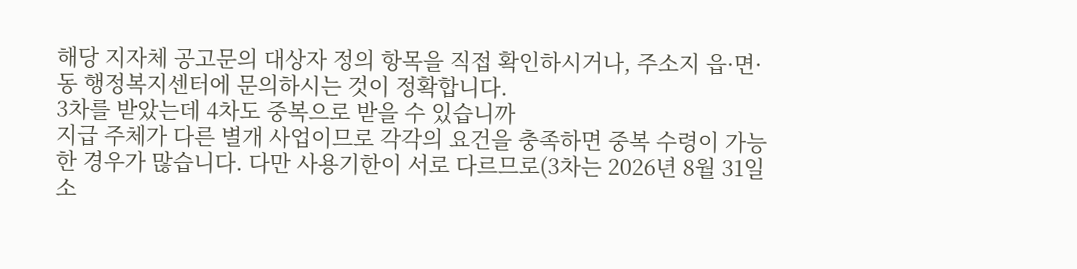해당 지자체 공고문의 대상자 정의 항목을 직접 확인하시거나, 주소지 읍·면·동 행정복지센터에 문의하시는 것이 정확합니다.
3차를 받았는데 4차도 중복으로 받을 수 있습니까
지급 주체가 다른 별개 사업이므로 각각의 요건을 충족하면 중복 수령이 가능한 경우가 많습니다. 다만 사용기한이 서로 다르므로(3차는 2026년 8월 31일 소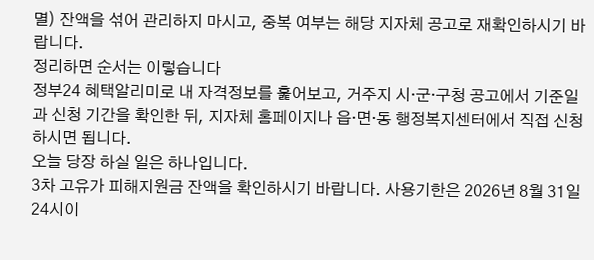멸) 잔액을 섞어 관리하지 마시고, 중복 여부는 해당 지자체 공고로 재확인하시기 바랍니다.
정리하면 순서는 이렇습니다
정부24 혜택알리미로 내 자격정보를 훑어보고, 거주지 시·군·구청 공고에서 기준일과 신청 기간을 확인한 뒤, 지자체 홈페이지나 읍·면·동 행정복지센터에서 직접 신청하시면 됩니다.
오늘 당장 하실 일은 하나입니다.
3차 고유가 피해지원금 잔액을 확인하시기 바랍니다. 사용기한은 2026년 8월 31일 24시이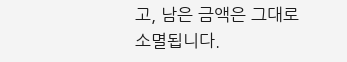고, 남은 금액은 그대로 소멸됩니다.